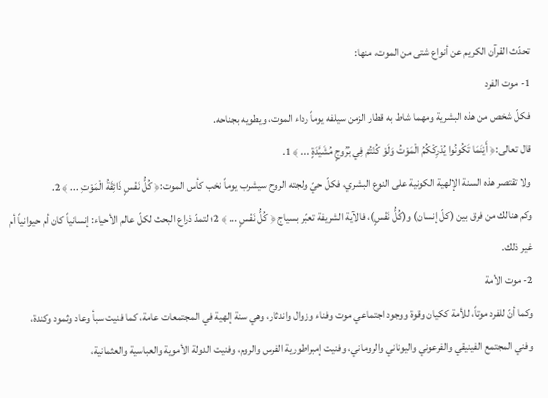تحدّث القرآن الكريم عن أنواع شتى من الموت، منها:
1- موت الفرد
فكلّ شخص من هذه البشرية ومهما شاط به قطار الزمن سيلفه يوماً رداء الموت، ويطويه بجناحه.
قال تعالى:﴿ أَيْنَمَا تَكُونُوا يُدْرِكْكُمُ الْمَوْتُ وَلَوْ كُنْتُمْ فِي بُرُوجٍ مُشَيَّدَةٍ ... ﴾ 1.
ولا تقتصر هذه السنة الإلهية الكونية على النوع البشري، فكلّ حيّ ولجته الروح سيشرب يوماً نخب كأس الموت:﴿ كُلُّ نَفْسٍ ذَائِقَةُ الْمَوْتِ ... ﴾ 2.
وكم هنالك من فرق بين (كلّ إنسان) و(كُلُّ نَفْسٍ)، فالآية الشريفة تعبّر بسياج ﴿ كُلُّ نَفْسٍ ... ﴾ 2؛ لتمدّ ذراع البحث لكلّ عالم الأحياء: إنسانياً كان أم حيوانياً أم غير ذلك.
2- موت الأمة
وكما أنّ للفرد موتاً، للأمة ككيان وقوة ووجود اجتماعي موت وفناء وزوال واندثار، وهي سنة إلهية في المجتمعات عامة، كما فنيت سبأ وعاد وثمود وكندة، وفني المجتمع الفينيقي والفرعوني واليوناني والروماني، وفنيت إمبراطورية الفرس والروم، وفنيت الدولة الأموية والعباسية والعثمانية،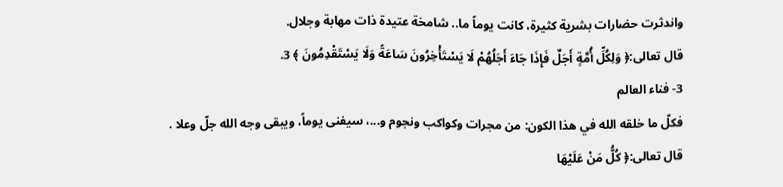واندثرت حضارات بشرية كثيرة، كانت يوماً ما.. شامخة عتيدة ذات مهابة وجلال.
قال تعالى:﴿ وَلِكُلِّ أُمَّةٍ أَجَلٌ فَإِذَا جَاءَ أَجَلُهُمْ لَا يَسْتَأْخِرُونَ سَاعَةً وَلَا يَسْتَقْدِمُونَ ﴾ 3.
3- فناء العالم
فكلّ ما خلقه الله في هذا الكون: من مجرات وكواكب ونجوم و...، سيفنى يوماً، ويبقى وجه الله جلّ وعلا .
قال تعالى:﴿ كُلُّ مَنْ عَلَيْهَا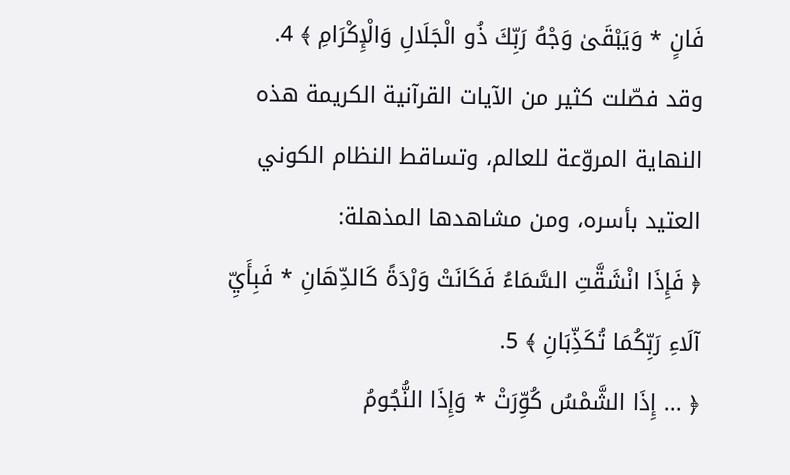فَانٍ * وَيَبْقَىٰ وَجْهُ رَبِّكَ ذُو الْجَلَالِ وَالْإِكْرَامِ ﴾ 4.
وقد فصّلت كثير من الآيات القرآنية الكريمة هذه النهاية المروّعة للعالم، وتساقط النظام الكوني العتيد بأسره، ومن مشاهدها المذهلة:
﴿ فَإِذَا انْشَقَّتِ السَّمَاءُ فَكَانَتْ وَرْدَةً كَالدِّهَانِ * فَبِأَيِّ آلَاءِ رَبِّكُمَا تُكَذِّبَانِ ﴾ 5.
﴿ ... إِذَا الشَّمْسُ كُوِّرَتْ * وَإِذَا النُّجُومُ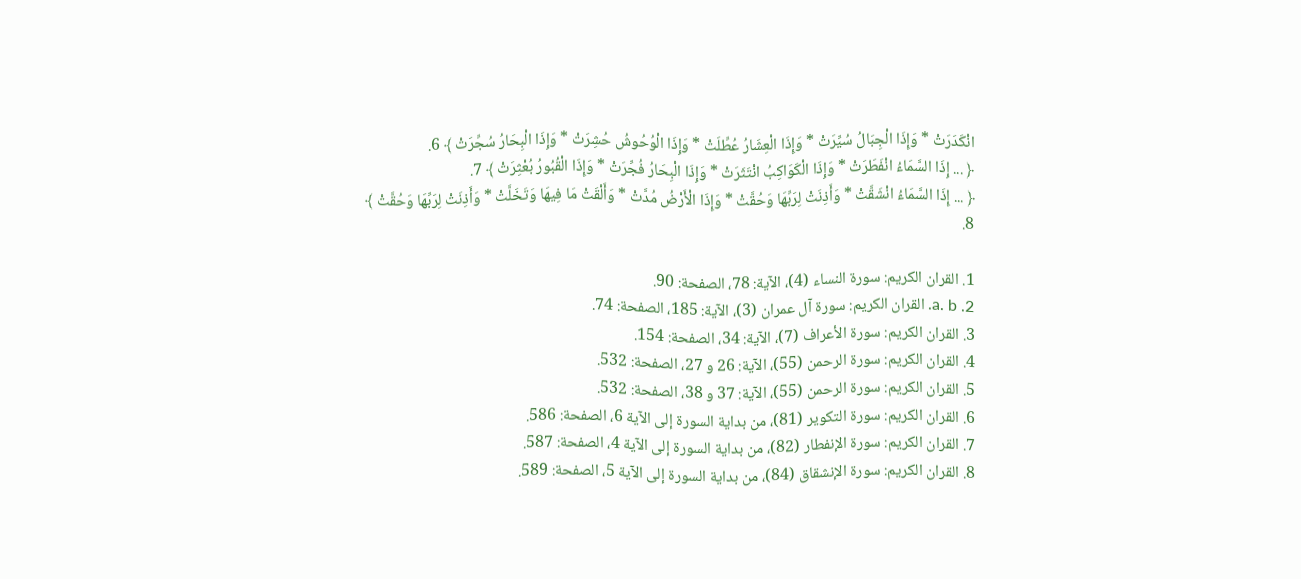انْكَدَرَتْ * وَإِذَا الْجِبَالُ سُيِّرَتْ * وَإِذَا الْعِشَارُ عُطِّلَتْ * وَإِذَا الْوُحُوشُ حُشِرَتْ * وَإِذَا الْبِحَارُ سُجِّرَتْ ﴾ 6.
﴿ ... إِذَا السَّمَاءُ انْفَطَرَتْ * وَإِذَا الْكَوَاكِبُ انْتَثَرَتْ * وَإِذَا الْبِحَارُ فُجِّرَتْ * وَإِذَا الْقُبُورُ بُعْثِرَتْ ﴾ 7.
﴿ ... إِذَا السَّمَاءُ انْشَقَّتْ * وَأَذِنَتْ لِرَبِّهَا وَحُقَّتْ * وَإِذَا الْأَرْضُ مُدَّتْ * وَأَلْقَتْ مَا فِيهَا وَتَخَلَّتْ * وَأَذِنَتْ لِرَبِّهَا وَحُقَّتْ ﴾ 8.

1. القران الكريم: سورة النساء (4)، الآية: 78، الصفحة: 90.
2. a. b. القران الكريم: سورة آل عمران (3)، الآية: 185، الصفحة: 74.
3. القران الكريم: سورة الأعراف (7)، الآية: 34، الصفحة: 154.
4. القران الكريم: سورة الرحمن (55)، الآية: 26 و 27، الصفحة: 532.
5. القران الكريم: سورة الرحمن (55)، الآية: 37 و 38، الصفحة: 532.
6. القران الكريم: سورة التكوير (81)، من بداية السورة إلى الآية 6، الصفحة: 586.
7. القران الكريم: سورة الإنفطار (82)، من بداية السورة إلى الآية 4، الصفحة: 587.
8. القران الكريم: سورة الإنشقاق (84)، من بداية السورة إلى الآية 5، الصفحة: 589.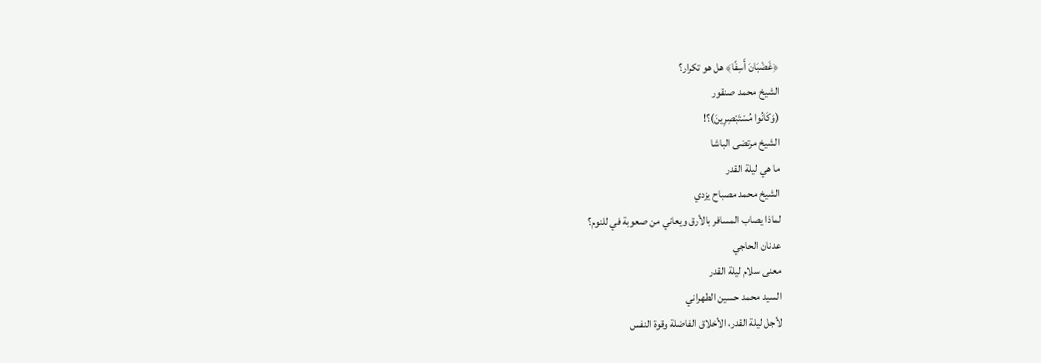﴿غَضْبَانَ أَسِفًا﴾ هل هو تكرار؟
الشيخ محمد صنقور
(وَكَانُوا مُسْتَبْصِرِينَ)؟!
الشيخ مرتضى الباشا
ما هي ليلة القدر
الشيخ محمد مصباح يزدي
لماذا يصاب المسافر بالأرق ويعاني من صعوبة في للنوم؟
عدنان الحاجي
معنى سلام ليلة القدر
السيد محمد حسين الطهراني
لأجل ليلة القدر، الأخلاق الفاضلة وقوة النفس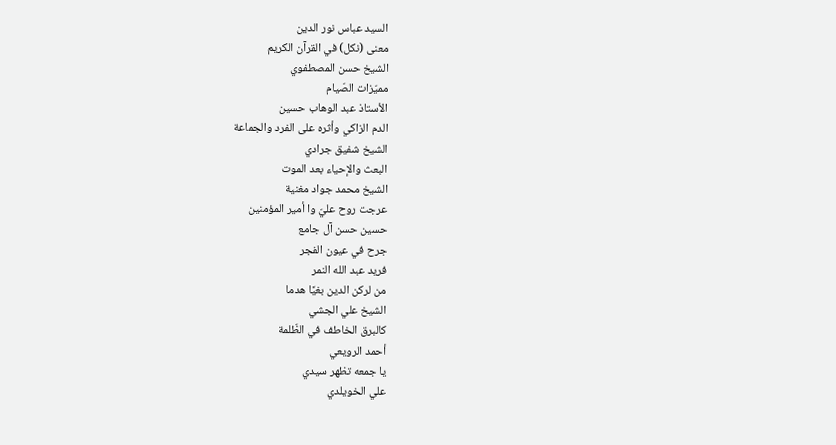السيد عباس نور الدين
معنى (نكل) في القرآن الكريم
الشيخ حسن المصطفوي
مميّزات الصّيام
الأستاذ عبد الوهاب حسين
الدم الزاكي وأثره على الفرد والجماعة
الشيخ شفيق جرادي
البعث والإحياء بعد الموت
الشيخ محمد جواد مغنية
عرجت روح عليّ وا أمير المؤمنين
حسين حسن آل جامع
جرح في عيون الفجر
فريد عبد الله النمر
من لركن الدين بغيًا هدما
الشيخ علي الجشي
كالبرق الخاطف في الظّلمة
أحمد الرويعي
يا جمعه تظهر سيدي
علي الخويلدي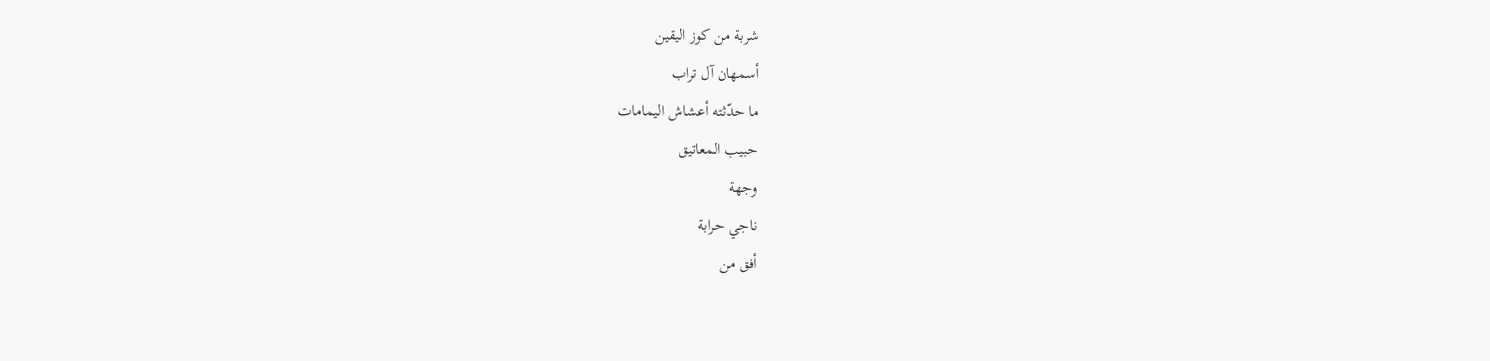شربة من كوز اليقين
أسمهان آل تراب
ما حدّثته أعشاش اليمامات
حبيب المعاتيق
وجهة
ناجي حرابة
أفق من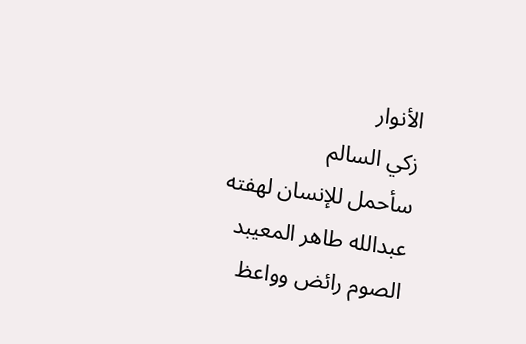الأنوار
زكي السالم
سأحمل للإنسان لهفته
عبدالله طاهر المعيبد
الصوم رائض وواعظ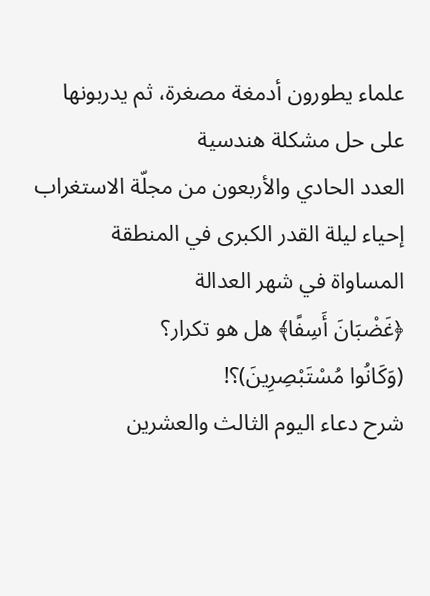علماء يطورون أدمغة مصغرة، ثم يدربونها على حل مشكلة هندسية
العدد الحادي والأربعون من مجلّة الاستغراب
إحياء ليلة القدر الكبرى في المنطقة
المساواة في شهر العدالة
﴿غَضْبَانَ أَسِفًا﴾ هل هو تكرار؟
(وَكَانُوا مُسْتَبْصِرِينَ)؟!
شرح دعاء اليوم الثالث والعشرين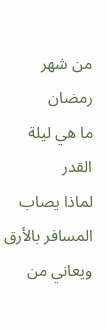من شهر رمضان
ما هي ليلة القدر
لماذا يصاب المسافر بالأرق ويعاني من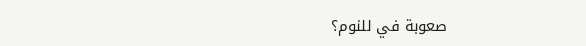صعوبة في للنوم؟